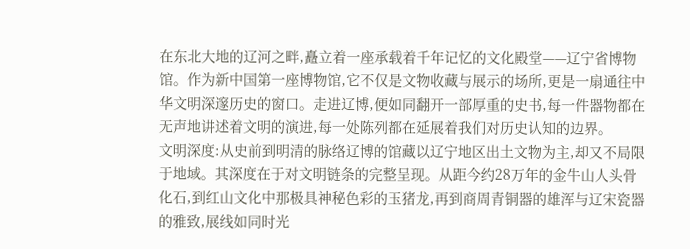在东北大地的辽河之畔,矗立着一座承载着千年记忆的文化殿堂——辽宁省博物馆。作为新中国第一座博物馆,它不仅是文物收藏与展示的场所,更是一扇通往中华文明深邃历史的窗口。走进辽博,便如同翻开一部厚重的史书,每一件器物都在无声地讲述着文明的演进,每一处陈列都在延展着我们对历史认知的边界。
文明深度:从史前到明清的脉络辽博的馆藏以辽宁地区出土文物为主,却又不局限于地域。其深度在于对文明链条的完整呈现。从距今约28万年的金牛山人头骨化石,到红山文化中那极具神秘色彩的玉猪龙,再到商周青铜器的雄浑与辽宋瓷器的雅致,展线如同时光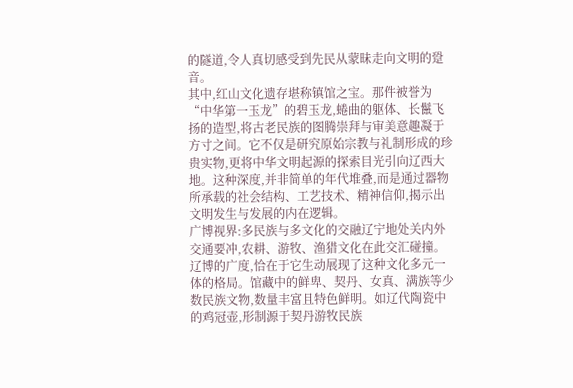的隧道,令人真切感受到先民从蒙昧走向文明的跫音。
其中,红山文化遗存堪称镇馆之宝。那件被誉为“中华第一玉龙”的碧玉龙,蜷曲的躯体、长鬣飞扬的造型,将古老民族的图腾崇拜与审美意趣凝于方寸之间。它不仅是研究原始宗教与礼制形成的珍贵实物,更将中华文明起源的探索目光引向辽西大地。这种深度,并非简单的年代堆叠,而是通过器物所承载的社会结构、工艺技术、精神信仰,揭示出文明发生与发展的内在逻辑。
广博视界:多民族与多文化的交融辽宁地处关内外交通要冲,农耕、游牧、渔猎文化在此交汇碰撞。辽博的广度,恰在于它生动展现了这种文化多元一体的格局。馆藏中的鲜卑、契丹、女真、满族等少数民族文物,数量丰富且特色鲜明。如辽代陶瓷中的鸡冠壶,形制源于契丹游牧民族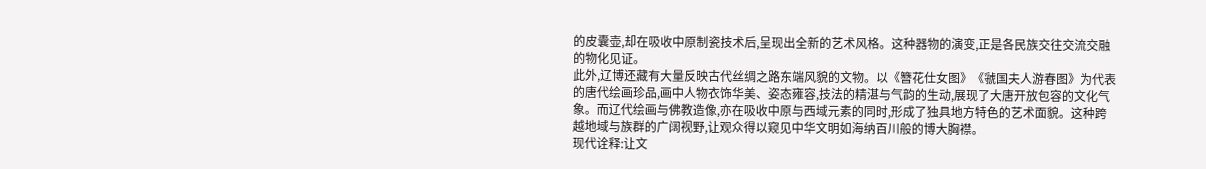的皮囊壶,却在吸收中原制瓷技术后,呈现出全新的艺术风格。这种器物的演变,正是各民族交往交流交融的物化见证。
此外,辽博还藏有大量反映古代丝绸之路东端风貌的文物。以《簪花仕女图》《虢国夫人游春图》为代表的唐代绘画珍品,画中人物衣饰华美、姿态雍容,技法的精湛与气韵的生动,展现了大唐开放包容的文化气象。而辽代绘画与佛教造像,亦在吸收中原与西域元素的同时,形成了独具地方特色的艺术面貌。这种跨越地域与族群的广阔视野,让观众得以窥见中华文明如海纳百川般的博大胸襟。
现代诠释:让文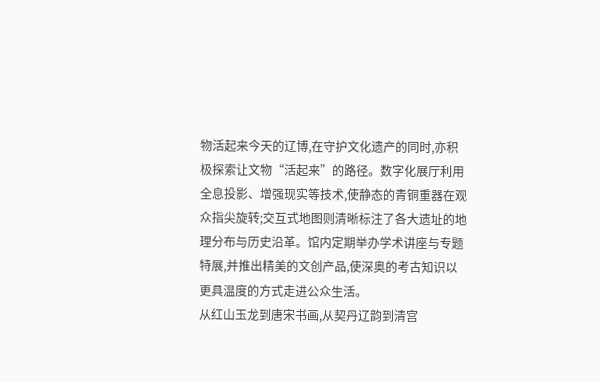物活起来今天的辽博,在守护文化遗产的同时,亦积极探索让文物“活起来”的路径。数字化展厅利用全息投影、增强现实等技术,使静态的青铜重器在观众指尖旋转;交互式地图则清晰标注了各大遗址的地理分布与历史沿革。馆内定期举办学术讲座与专题特展,并推出精美的文创产品,使深奥的考古知识以更具温度的方式走进公众生活。
从红山玉龙到唐宋书画,从契丹辽韵到清宫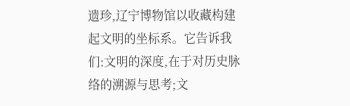遗珍,辽宁博物馆以收藏构建起文明的坐标系。它告诉我们:文明的深度,在于对历史脉络的溯源与思考;文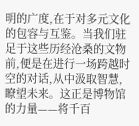明的广度,在于对多元文化的包容与互鉴。当我们驻足于这些历经沧桑的文物前,便是在进行一场跨越时空的对话,从中汲取智慧,瞭望未来。这正是博物馆的力量——将千百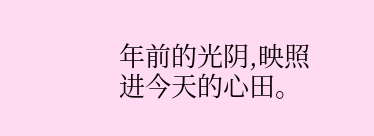年前的光阴,映照进今天的心田。